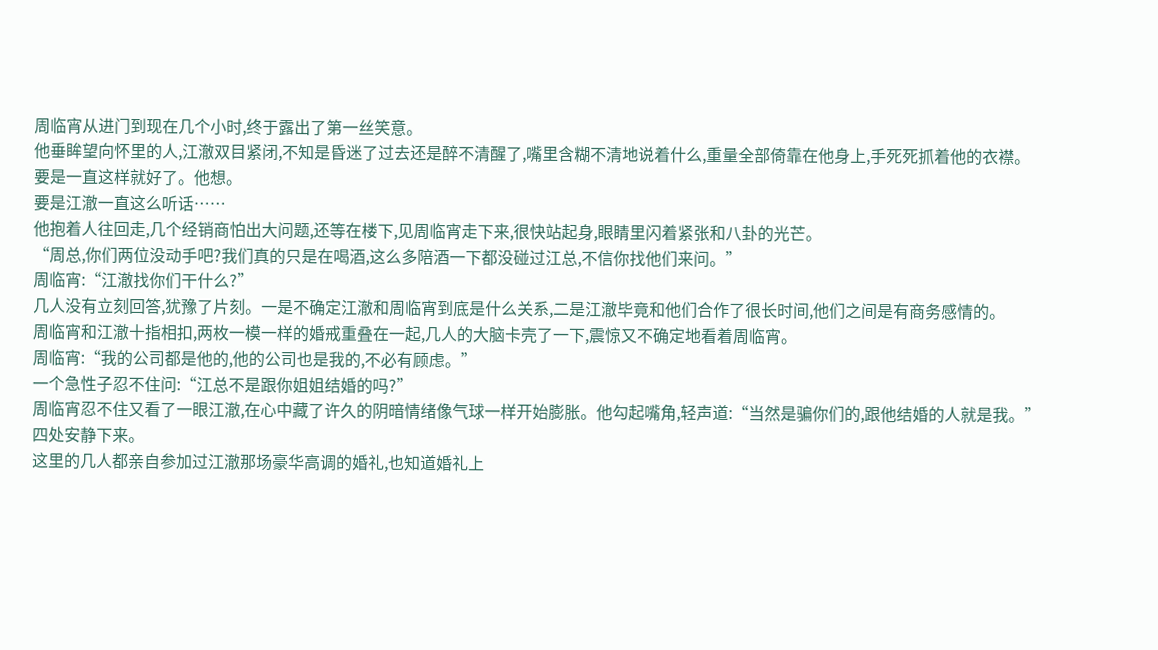周临宵从进门到现在几个小时,终于露出了第一丝笑意。
他垂眸望向怀里的人,江澈双目紧闭,不知是昏迷了过去还是醉不清醒了,嘴里含糊不清地说着什么,重量全部倚靠在他身上,手死死抓着他的衣襟。
要是一直这样就好了。他想。
要是江澈一直这么听话……
他抱着人往回走,几个经销商怕出大问题,还等在楼下,见周临宵走下来,很快站起身,眼睛里闪着紧张和八卦的光芒。
“周总,你们两位没动手吧?我们真的只是在喝酒,这么多陪酒一下都没碰过江总,不信你找他们来问。”
周临宵:“江澈找你们干什么?”
几人没有立刻回答,犹豫了片刻。一是不确定江澈和周临宵到底是什么关系,二是江澈毕竟和他们合作了很长时间,他们之间是有商务感情的。
周临宵和江澈十指相扣,两枚一模一样的婚戒重叠在一起,几人的大脑卡壳了一下,震惊又不确定地看着周临宵。
周临宵:“我的公司都是他的,他的公司也是我的,不必有顾虑。”
一个急性子忍不住问:“江总不是跟你姐姐结婚的吗?”
周临宵忍不住又看了一眼江澈,在心中藏了许久的阴暗情绪像气球一样开始膨胀。他勾起嘴角,轻声道:“当然是骗你们的,跟他结婚的人就是我。”
四处安静下来。
这里的几人都亲自参加过江澈那场豪华高调的婚礼,也知道婚礼上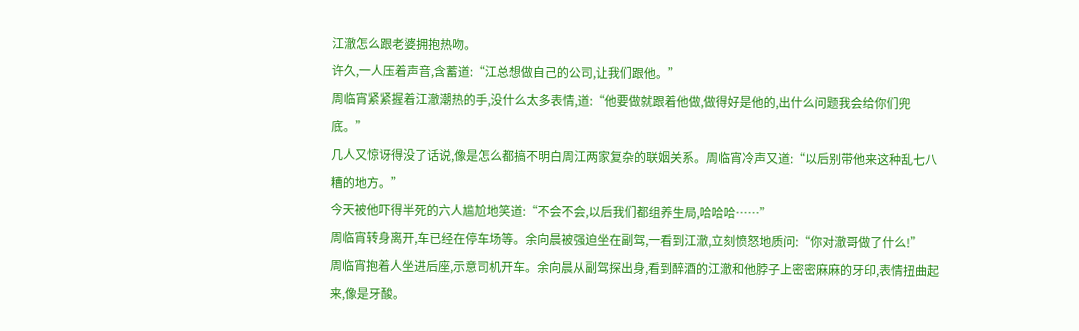江澈怎么跟老婆拥抱热吻。
许久,一人压着声音,含蓄道:“江总想做自己的公司,让我们跟他。”
周临宵紧紧握着江澈潮热的手,没什么太多表情,道:“他要做就跟着他做,做得好是他的,出什么问题我会给你们兜底。”
几人又惊讶得没了话说,像是怎么都搞不明白周江两家复杂的联姻关系。周临宵冷声又道:“以后别带他来这种乱七八糟的地方。”
今天被他吓得半死的六人尴尬地笑道:“不会不会,以后我们都组养生局,哈哈哈……”
周临宵转身离开,车已经在停车场等。余向晨被强迫坐在副驾,一看到江澈,立刻愤怒地质问:“你对澈哥做了什么!”
周临宵抱着人坐进后座,示意司机开车。余向晨从副驾探出身,看到醉酒的江澈和他脖子上密密麻麻的牙印,表情扭曲起来,像是牙酸。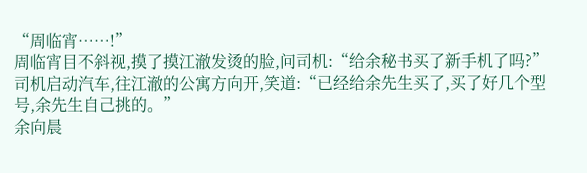“周临宵……!”
周临宵目不斜视,摸了摸江澈发烫的脸,问司机:“给余秘书买了新手机了吗?”
司机启动汽车,往江澈的公寓方向开,笑道:“已经给余先生买了,买了好几个型号,余先生自己挑的。”
余向晨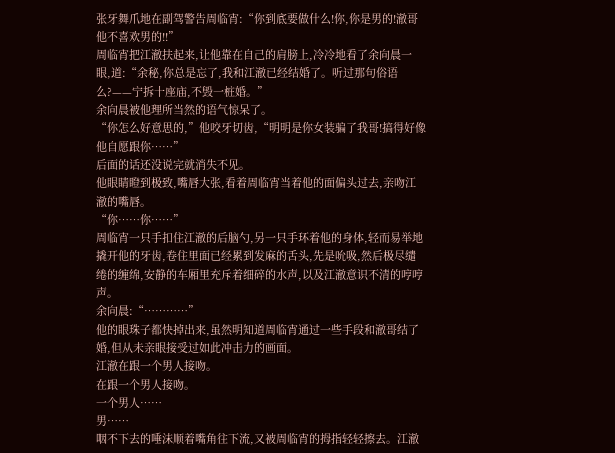张牙舞爪地在副驾警告周临宵:“你到底要做什么!你,你是男的!澈哥他不喜欢男的!!”
周临宵把江澈扶起来,让他靠在自己的肩膀上,冷冷地看了余向晨一眼,道:“余秘,你总是忘了,我和江澈已经结婚了。听过那句俗语么?——宁拆十座庙,不毁一桩婚。”
余向晨被他理所当然的语气惊呆了。
“你怎么好意思的,”他咬牙切齿,“明明是你女装骗了我哥!搞得好像他自愿跟你……”
后面的话还没说完就消失不见。
他眼睛瞪到极致,嘴唇大张,看着周临宵当着他的面偏头过去,亲吻江澈的嘴唇。
“你……你……”
周临宵一只手扣住江澈的后脑勺,另一只手环着他的身体,轻而易举地撬开他的牙齿,卷住里面已经累到发麻的舌头,先是吮吸,然后极尽缱绻的缠绵,安静的车厢里充斥着细碎的水声,以及江澈意识不清的哼哼声。
余向晨:“…………”
他的眼珠子都快掉出来,虽然明知道周临宵通过一些手段和澈哥结了婚,但从未亲眼接受过如此冲击力的画面。
江澈在跟一个男人接吻。
在跟一个男人接吻。
一个男人……
男……
咽不下去的唾沫顺着嘴角往下流,又被周临宵的拇指轻轻擦去。江澈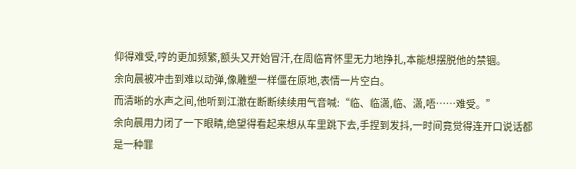仰得难受,哼的更加频繁,额头又开始冒汗,在周临宵怀里无力地挣扎,本能想摆脱他的禁锢。
余向晨被冲击到难以动弹,像雕塑一样僵在原地,表情一片空白。
而清晰的水声之间,他听到江澈在断断续续用气音喊:“临、临潇,临、潇,唔……难受。”
余向晨用力闭了一下眼睛,绝望得看起来想从车里跳下去,手捏到发抖,一时间竟觉得连开口说话都是一种罪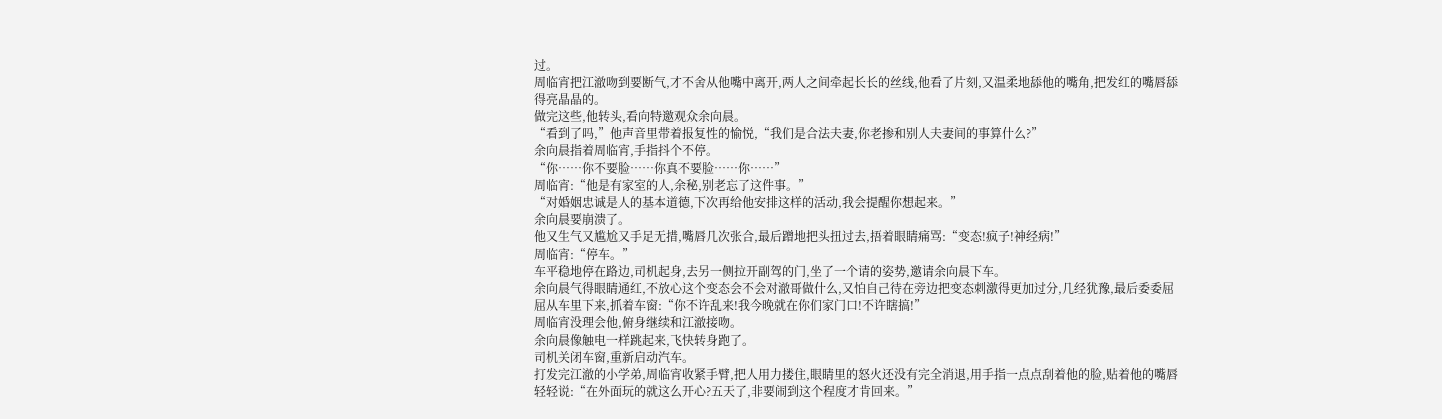过。
周临宵把江澈吻到要断气,才不舍从他嘴中离开,两人之间牵起长长的丝线,他看了片刻,又温柔地舔他的嘴角,把发红的嘴唇舔得亮晶晶的。
做完这些,他转头,看向特邀观众余向晨。
“看到了吗,”他声音里带着报复性的愉悦,“我们是合法夫妻,你老掺和别人夫妻间的事算什么?”
余向晨指着周临宵,手指抖个不停。
“你……你不要脸……你真不要脸……你……”
周临宵:“他是有家室的人,余秘,别老忘了这件事。”
“对婚姻忠诚是人的基本道德,下次再给他安排这样的活动,我会提醒你想起来。”
余向晨要崩溃了。
他又生气又尴尬又手足无措,嘴唇几次张合,最后蹭地把头扭过去,捂着眼睛痛骂:“变态!疯子!神经病!”
周临宵:“停车。”
车平稳地停在路边,司机起身,去另一侧拉开副驾的门,坐了一个请的姿势,邀请余向晨下车。
余向晨气得眼睛通红,不放心这个变态会不会对澈哥做什么,又怕自己待在旁边把变态刺激得更加过分,几经犹豫,最后委委屈屈从车里下来,抓着车窗:“你不许乱来!我今晚就在你们家门口!不许瞎搞!”
周临宵没理会他,俯身继续和江澈接吻。
余向晨像触电一样跳起来,飞快转身跑了。
司机关闭车窗,重新启动汽车。
打发完江澈的小学弟,周临宵收紧手臂,把人用力搂住,眼睛里的怒火还没有完全消退,用手指一点点刮着他的脸,贴着他的嘴唇轻轻说:“在外面玩的就这么开心?五天了,非要闹到这个程度才肯回来。”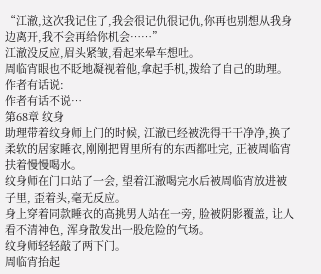“江澈,这次我记住了,我会很记仇很记仇,你再也别想从我身边离开,我不会再给你机会……”
江澈没反应,眉头紧皱,看起来晕车想吐。
周临宵眼也不眨地凝视着他,拿起手机,拨给了自己的助理。
作者有话说:
作者有话不说…
第68章 纹身
助理带着纹身师上门的时候, 江澈已经被洗得干干净净,换了柔软的居家睡衣,刚刚把胃里所有的东西都吐完, 正被周临宵扶着慢慢喝水。
纹身师在门口站了一会, 望着江澈喝完水后被周临宵放进被子里, 歪着头,毫无反应。
身上穿着同款睡衣的高挑男人站在一旁, 脸被阴影覆盖, 让人看不清神色, 浑身散发出一股危险的气场。
纹身师轻轻敲了两下门。
周临宵抬起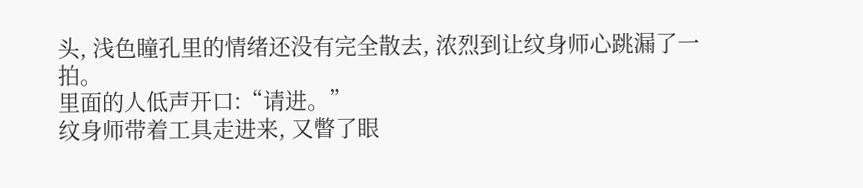头, 浅色瞳孔里的情绪还没有完全散去, 浓烈到让纹身师心跳漏了一拍。
里面的人低声开口:“请进。”
纹身师带着工具走进来, 又瞥了眼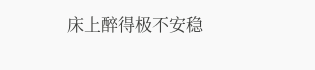床上醉得极不安稳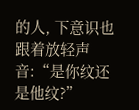的人, 下意识也跟着放轻声音:“是你纹还是他纹?”